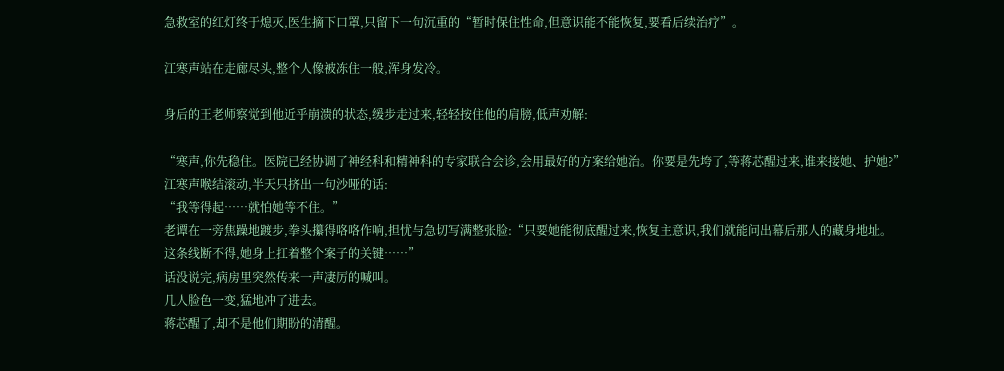急救室的红灯终于熄灭,医生摘下口罩,只留下一句沉重的“暂时保住性命,但意识能不能恢复,要看后续治疗”。

江寒声站在走廊尽头,整个人像被冻住一般,浑身发冷。

身后的王老师察觉到他近乎崩溃的状态,缓步走过来,轻轻按住他的肩膀,低声劝解:

“寒声,你先稳住。医院已经协调了神经科和精神科的专家联合会诊,会用最好的方案给她治。你要是先垮了,等蒋芯醒过来,谁来接她、护她?”
江寒声喉结滚动,半天只挤出一句沙哑的话:
“我等得起……就怕她等不住。”
老谭在一旁焦躁地踱步,拳头攥得咯咯作响,担忧与急切写满整张脸:“只要她能彻底醒过来,恢复主意识,我们就能问出幕后那人的藏身地址。
这条线断不得,她身上扛着整个案子的关键……”
话没说完,病房里突然传来一声凄厉的喊叫。
几人脸色一变,猛地冲了进去。
蒋芯醒了,却不是他们期盼的清醒。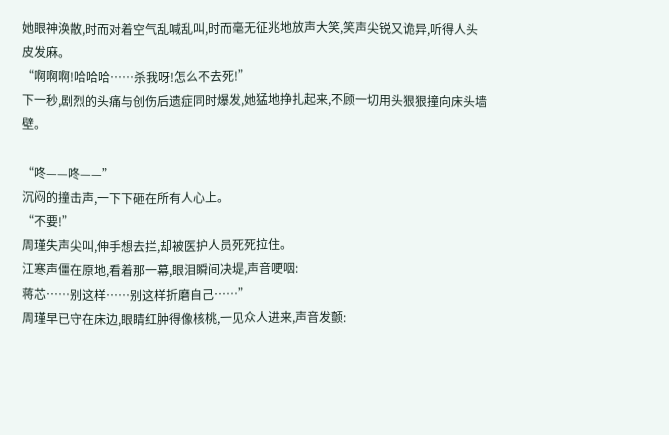她眼神涣散,时而对着空气乱喊乱叫,时而毫无征兆地放声大笑,笑声尖锐又诡异,听得人头皮发麻。
“啊啊啊!哈哈哈……杀我呀!怎么不去死!”
下一秒,剧烈的头痛与创伤后遗症同时爆发,她猛地挣扎起来,不顾一切用头狠狠撞向床头墙壁。

“咚——咚——”
沉闷的撞击声,一下下砸在所有人心上。
“不要!”
周瑾失声尖叫,伸手想去拦,却被医护人员死死拉住。
江寒声僵在原地,看着那一幕,眼泪瞬间决堤,声音哽咽:
蒋芯……别这样……别这样折磨自己……”
周瑾早已守在床边,眼睛红肿得像核桃,一见众人进来,声音发颤: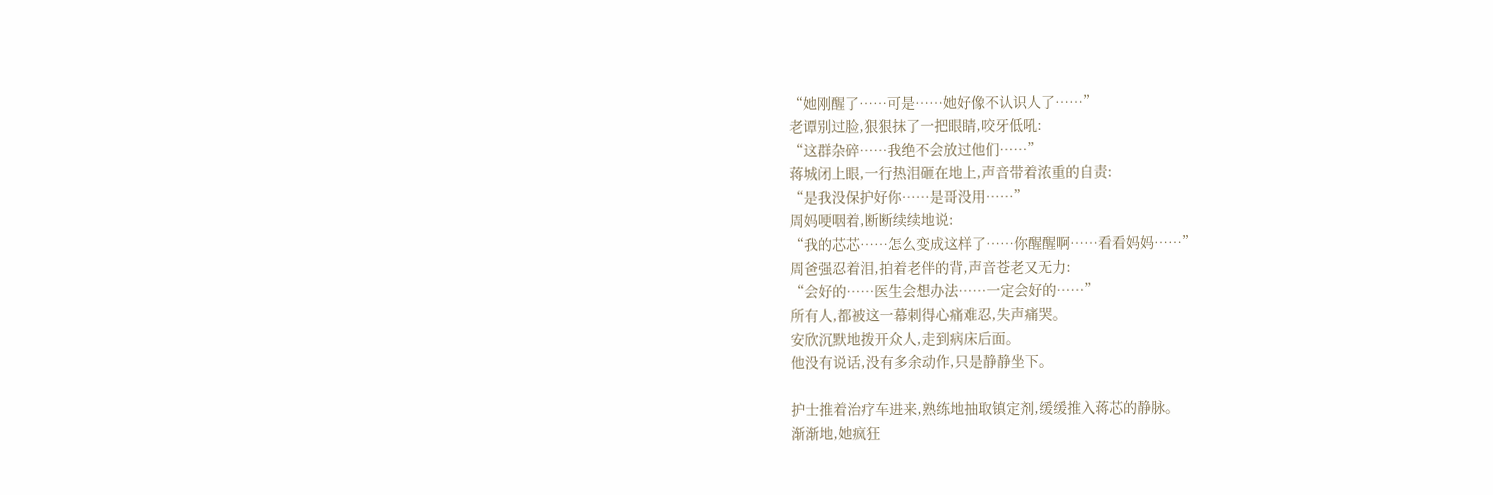“她刚醒了……可是……她好像不认识人了……”
老谭别过脸,狠狠抹了一把眼睛,咬牙低吼:
“这群杂碎……我绝不会放过他们……”
蒋城闭上眼,一行热泪砸在地上,声音带着浓重的自责:
“是我没保护好你……是哥没用……”
周妈哽咽着,断断续续地说:
“我的芯芯……怎么变成这样了……你醒醒啊……看看妈妈……”
周爸强忍着泪,拍着老伴的背,声音苍老又无力:
“会好的……医生会想办法……一定会好的……”
所有人,都被这一幕刺得心痛难忍,失声痛哭。
安欣沉默地拨开众人,走到病床后面。
他没有说话,没有多余动作,只是静静坐下。

护士推着治疗车进来,熟练地抽取镇定剂,缓缓推入蒋芯的静脉。
渐渐地,她疯狂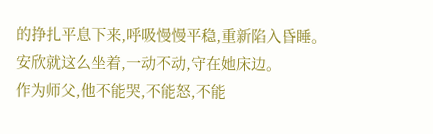的挣扎平息下来,呼吸慢慢平稳,重新陷入昏睡。
安欣就这么坐着,一动不动,守在她床边。
作为师父,他不能哭,不能怒,不能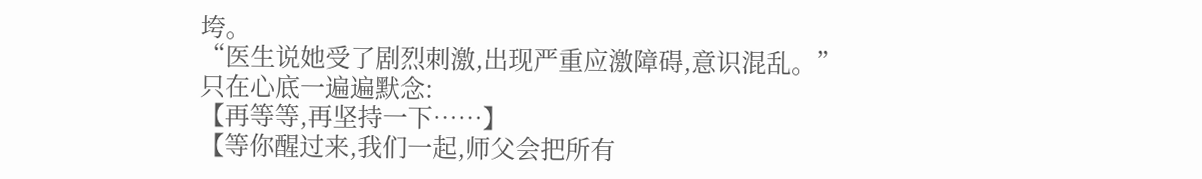垮。
“医生说她受了剧烈刺激,出现严重应激障碍,意识混乱。”
只在心底一遍遍默念:
【再等等,再坚持一下……】
【等你醒过来,我们一起,师父会把所有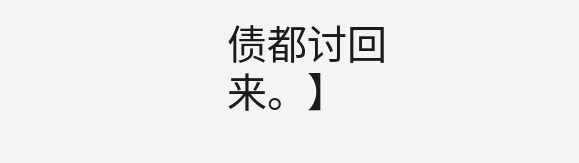债都讨回来。】